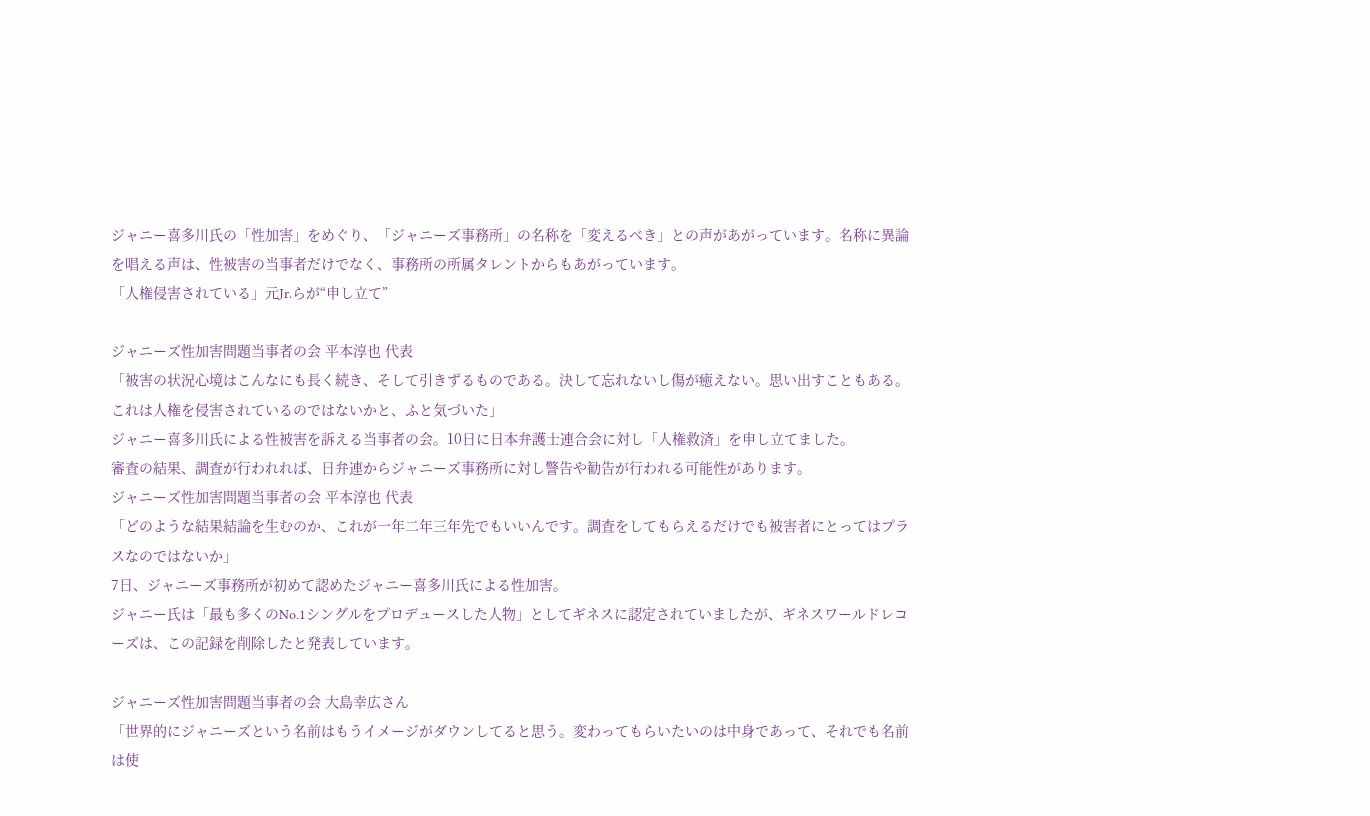ジャニー喜多川氏の「性加害」をめぐり、「ジャニーズ事務所」の名称を「変えるべき」との声があがっています。名称に異論を唱える声は、性被害の当事者だけでなく、事務所の所属タレントからもあがっています。
「人権侵害されている」元Jr.らが“申し立て”

ジャニーズ性加害問題当事者の会 平本淳也 代表
「被害の状況心境はこんなにも長く続き、そして引きずるものである。決して忘れないし傷が癒えない。思い出すこともある。これは人権を侵害されているのではないかと、ふと気づいた」
ジャニー喜多川氏による性被害を訴える当事者の会。10日に日本弁護士連合会に対し「人権救済」を申し立てました。
審査の結果、調査が行われれば、日弁連からジャニーズ事務所に対し警告や勧告が行われる可能性があります。
ジャニーズ性加害問題当事者の会 平本淳也 代表
「どのような結果結論を生むのか、これが一年二年三年先でもいいんです。調査をしてもらえるだけでも被害者にとってはプラスなのではないか」
7日、ジャニーズ事務所が初めて認めたジャニー喜多川氏による性加害。
ジャニー氏は「最も多くのNo.1シングルをプロデュースした人物」としてギネスに認定されていましたが、ギネスワールドレコーズは、この記録を削除したと発表しています。

ジャニーズ性加害問題当事者の会 大島幸広さん
「世界的にジャニーズという名前はもうイメージがダウンしてると思う。変わってもらいたいのは中身であって、それでも名前は使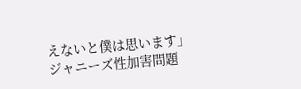えないと僕は思います」
ジャニーズ性加害問題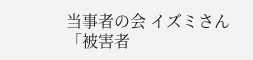当事者の会 イズミさん
「被害者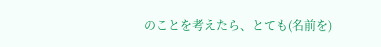のことを考えたら、とても(名前を)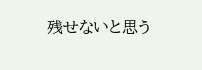残せないと思う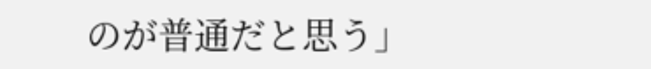のが普通だと思う」